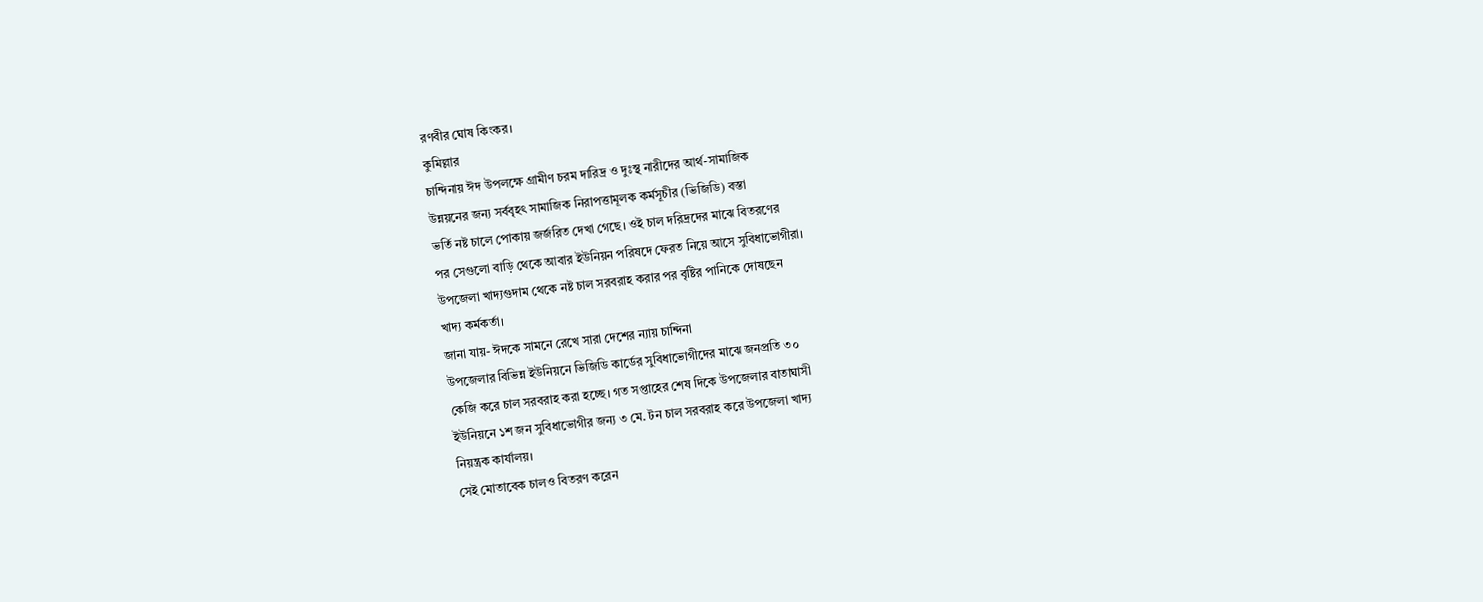রণবীর ঘোষ কিংকর।
কুমিল্লার
চান্দিনায় ঈদ উপলক্ষে গ্রামীণ চরম দারিদ্র ও দুঃস্থ নারীদের আর্থ-সামাজিক
উন্নয়নের জন্য সর্ববৃহৎ সামাজিক নিরাপত্তামূলক কর্মসূচীর (ভিজিডি) বস্তা
ভর্তি নষ্ট চালে পোকায় জর্জরিত দেখা গেছে। ওই চাল দরিদ্রদের মাঝে বিতরণের
পর সেগুলো বাড়ি থেকে আবার ইউনিয়ন পরিষদে ফেরত নিয়ে আসে সুবিধাভোগীরা।
উপজেলা খাদ্যগুদাম থেকে নষ্ট চাল সরবরাহ করার পর বৃষ্টির পানিকে দোষছেন
খাদ্য কর্মকর্তা।
জানা যায়- ঈদকে সামনে রেখে সারা দেশের ন্যায় চান্দিনা
উপজেলার বিভিন্ন ইউনিয়নে ভিজিডি কার্ডের সুবিধাভোগীদের মাঝে জনপ্রতি ৩০
কেজি করে চাল সরবরাহ করা হচ্ছে। গত সপ্তাহের শেষ দিকে উপজেলার বাতাঘাসী
ইউনিয়নে ১শ জন সুবিধাভোগীর জন্য ৩ মে. টন চাল সরবরাহ করে উপজেলা খাদ্য
নিয়ন্ত্রক কার্যালয়।
সেই মোতাবেক চালও বিতরণ করেন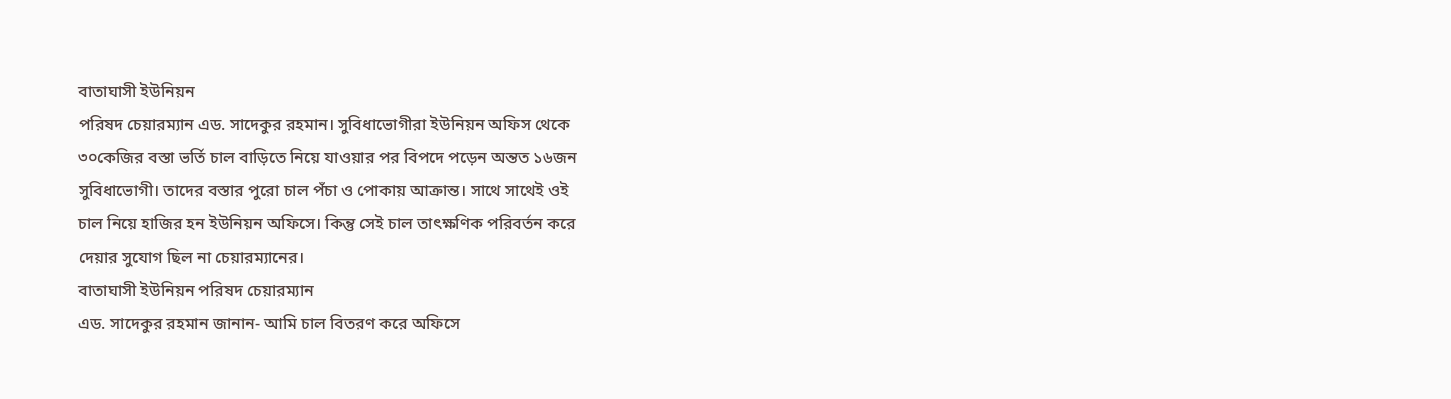বাতাঘাসী ইউনিয়ন
পরিষদ চেয়ারম্যান এড. সাদেকুর রহমান। সুবিধাভোগীরা ইউনিয়ন অফিস থেকে
৩০কেজির বস্তা ভর্তি চাল বাড়িতে নিয়ে যাওয়ার পর বিপদে পড়েন অন্তত ১৬জন
সুবিধাভোগী। তাদের বস্তার পুরো চাল পঁচা ও পোকায় আক্রান্ত। সাথে সাথেই ওই
চাল নিয়ে হাজির হন ইউনিয়ন অফিসে। কিন্তু সেই চাল তাৎক্ষণিক পরিবর্তন করে
দেয়ার সুযোগ ছিল না চেয়ারম্যানের।
বাতাঘাসী ইউনিয়ন পরিষদ চেয়ারম্যান
এড. সাদেকুর রহমান জানান- আমি চাল বিতরণ করে অফিসে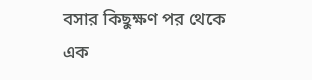বসার কিছুক্ষণ পর থেকে
এক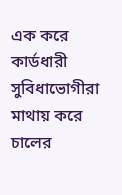এক করে কার্ডধারী সুবিধাভোগীরা মাথায় করে চালের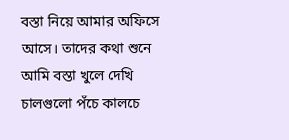বস্তা নিয়ে আমার অফিসে
আসে। তাদের কথা শুনে আমি বস্তা খুলে দেখি চালগুলো পঁচে কালচে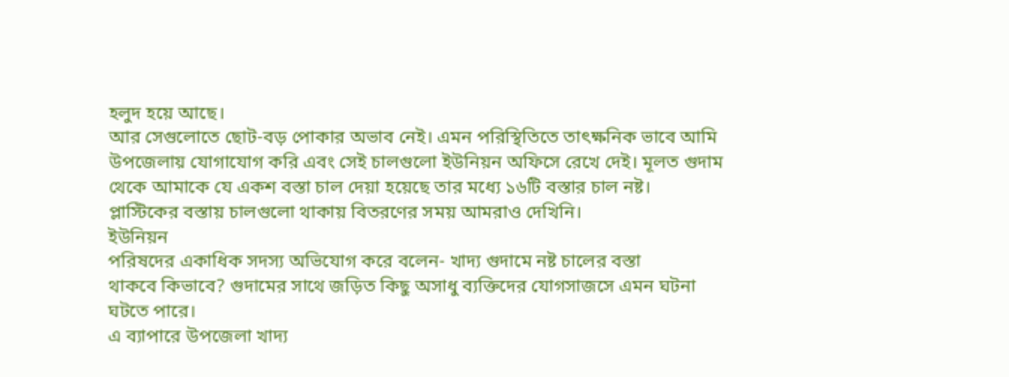হলুদ হয়ে আছে।
আর সেগুলোতে ছোট-বড় পোকার অভাব নেই। এমন পরিস্থিতিতে তাৎক্ষনিক ভাবে আমি
উপজেলায় যোগাযোগ করি এবং সেই চালগুলো ইউনিয়ন অফিসে রেখে দেই। মূলত গুদাম
থেকে আমাকে যে একশ বস্তা চাল দেয়া হয়েছে তার মধ্যে ১৬টি বস্তার চাল নষ্ট।
প্লাস্টিকের বস্তায় চালগুলো থাকায় বিতরণের সময় আমরাও দেখিনি।
ইউনিয়ন
পরিষদের একাধিক সদস্য অভিযোগ করে বলেন- খাদ্য গুদামে নষ্ট চালের বস্তা
থাকবে কিভাবে? গুদামের সাথে জড়িত কিছু অসাধু ব্যক্তিদের যোগসাজসে এমন ঘটনা
ঘটতে পারে।
এ ব্যাপারে উপজেলা খাদ্য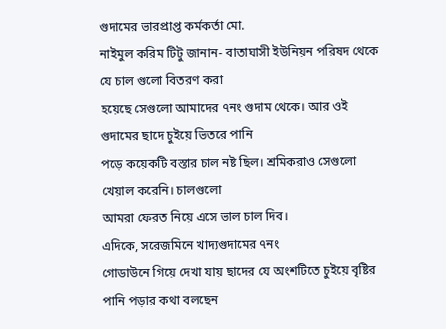গুদামের ভারপ্রাপ্ত কর্মকর্তা মো.
নাইমুল করিম টিটু জানান- বাতাঘাসী ইউনিয়ন পরিষদ থেকে যে চাল গুলো বিতরণ করা
হয়েছে সেগুলো আমাদের ৭নং গুদাম থেকে। আর ওই গুদামের ছাদে চুইয়ে ভিতরে পানি
পড়ে কয়েকটি বস্তার চাল নষ্ট ছিল। শ্রমিকরাও সেগুলো খেয়াল করেনি। চালগুলো
আমরা ফেরত নিয়ে এসে ভাল চাল দিব।
এদিকে, সরেজমিনে খাদ্যগুদামের ৭নং
গোডাউনে গিয়ে দেখা যায় ছাদের যে অংশটিতে চুইয়ে বৃষ্টির পানি পড়ার কথা বলছেন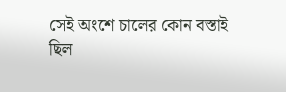সেই অংশে চালের কোন বস্তাই ছিল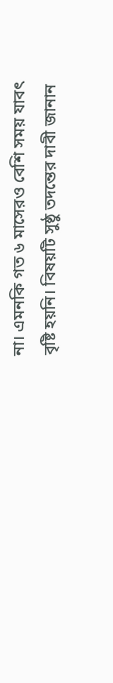না। এমনকি গত ৬ মাসেরও বেশি সময় যাবৎ
বৃষ্টি হয়নি। বিষয়টি সুষ্ঠু তদন্তের দাবী জানান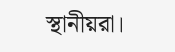স্থানীয়রা।